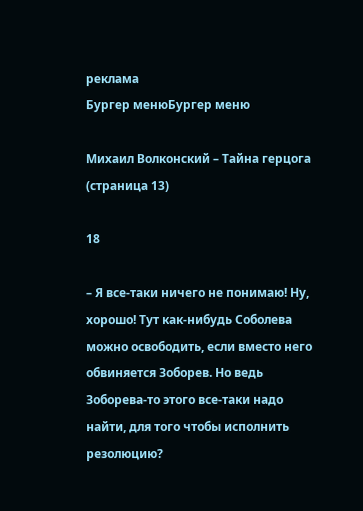реклама
Бургер менюБургер меню

Михаил Волконский – Тайна герцога (страница 13)

18

– Я все-таки ничего не понимаю! Ну, хорошо! Тут как-нибудь Соболева можно освободить, если вместо него обвиняется Зоборев. Но ведь Зоборева-то этого все-таки надо найти, для того чтобы исполнить резолюцию?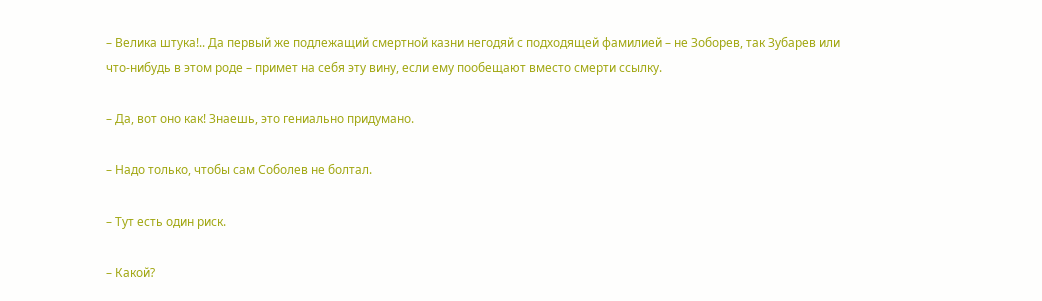– Велика штука!.. Да первый же подлежащий смертной казни негодяй с подходящей фамилией – не Зоборев, так Зубарев или что-нибудь в этом роде – примет на себя эту вину, если ему пообещают вместо смерти ссылку.

– Да, вот оно как! Знаешь, это гениально придумано.

– Надо только, чтобы сам Соболев не болтал.

– Тут есть один риск.

– Какой?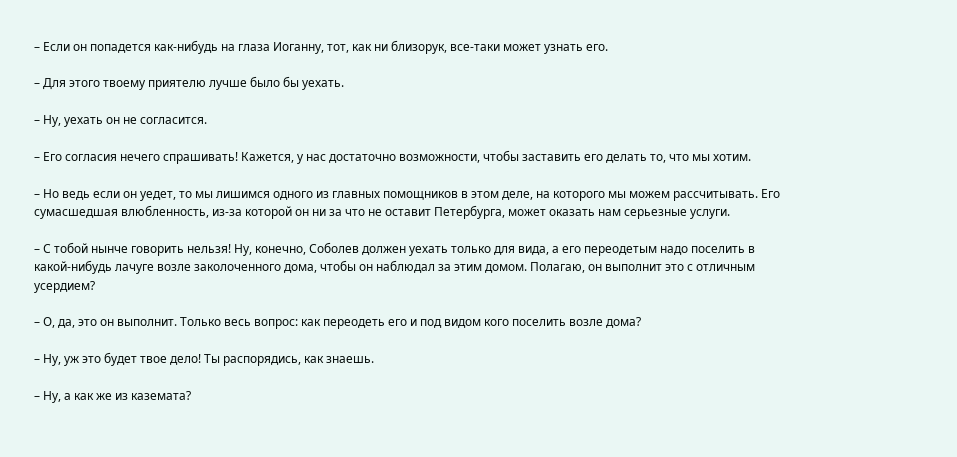– Если он попадется как-нибудь на глаза Иоганну, тот, как ни близорук, все-таки может узнать его.

– Для этого твоему приятелю лучше было бы уехать.

– Ну, уехать он не согласится.

– Его согласия нечего спрашивать! Кажется, у нас достаточно возможности, чтобы заставить его делать то, что мы хотим.

– Но ведь если он уедет, то мы лишимся одного из главных помощников в этом деле, на которого мы можем рассчитывать. Его сумасшедшая влюбленность, из-за которой он ни за что не оставит Петербурга, может оказать нам серьезные услуги.

– С тобой нынче говорить нельзя! Ну, конечно, Соболев должен уехать только для вида, а его переодетым надо поселить в какой-нибудь лачуге возле заколоченного дома, чтобы он наблюдал за этим домом. Полагаю, он выполнит это с отличным усердием?

– О, да, это он выполнит. Только весь вопрос: как переодеть его и под видом кого поселить возле дома?

– Ну, уж это будет твое дело! Ты распорядись, как знаешь.

– Ну, а как же из каземата?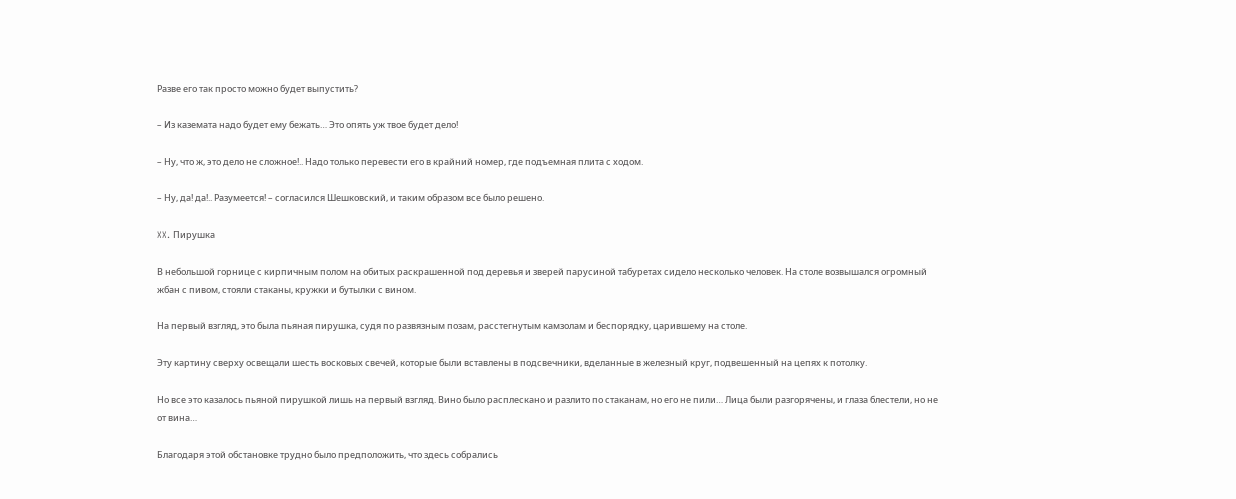Разве его так просто можно будет выпустить?

– Из каземата надо будет ему бежать… Это опять уж твое будет дело!

– Ну, что ж, это дело не сложное!.. Надо только перевести его в крайний номер, где подъемная плита с ходом.

– Ну, да! да!.. Разумеется! – согласился Шешковский, и таким образом все было решено.

XX. Пирушка

В небольшой горнице с кирпичным полом на обитых раскрашенной под деревья и зверей парусиной табуретах сидело несколько человек. На столе возвышался огромный жбан с пивом, стояли стаканы, кружки и бутылки с вином.

На первый взгляд, это была пьяная пирушка, судя по развязным позам, расстегнутым камзолам и беспорядку, царившему на столе.

Эту картину сверху освещали шесть восковых свечей, которые были вставлены в подсвечники, вделанные в железный круг, подвешенный на цепях к потолку.

Но все это казалось пьяной пирушкой лишь на первый взгляд. Вино было расплескано и разлито по стаканам, но его не пили… Лица были разгорячены, и глаза блестели, но не от вина…

Благодаря этой обстановке трудно было предположить, что здесь собрались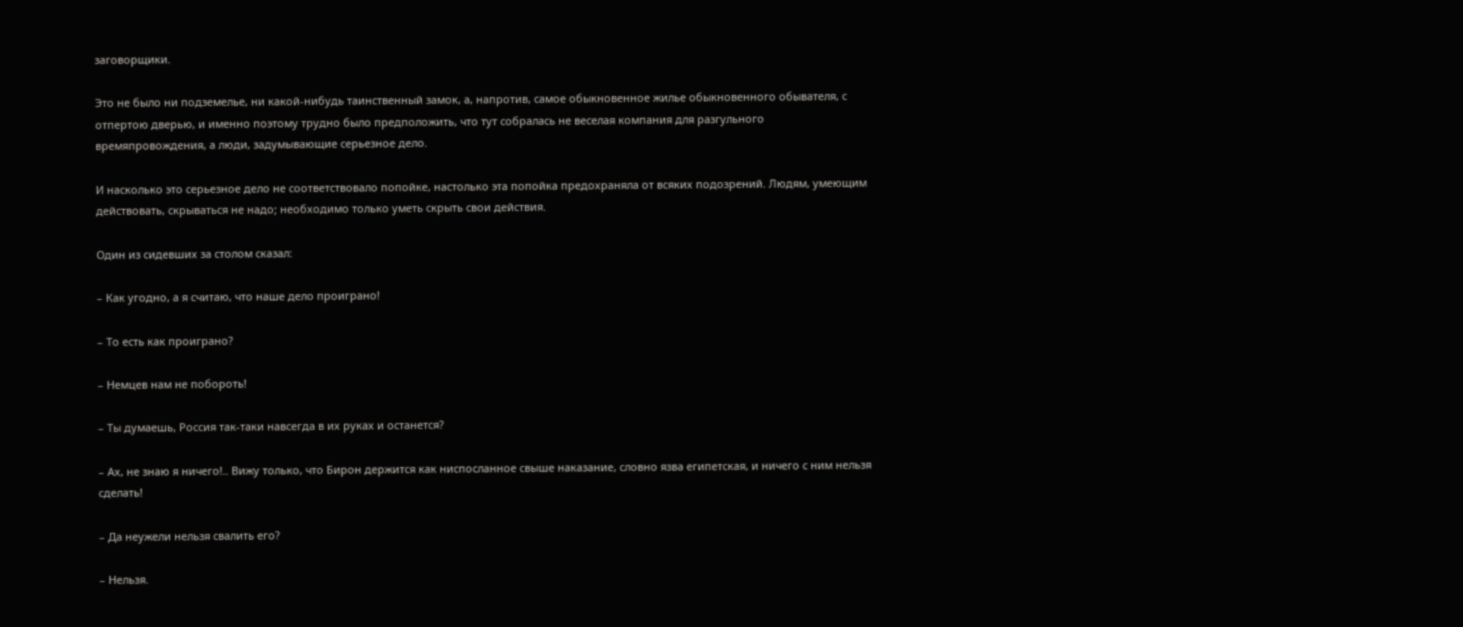заговорщики.

Это не было ни подземелье, ни какой-нибудь таинственный замок, а, напротив, самое обыкновенное жилье обыкновенного обывателя, с отпертою дверью, и именно поэтому трудно было предположить, что тут собралась не веселая компания для разгульного времяпровождения, а люди, задумывающие серьезное дело.

И насколько это серьезное дело не соответствовало попойке, настолько эта попойка предохраняла от всяких подозрений. Людям, умеющим действовать, скрываться не надо; необходимо только уметь скрыть свои действия.

Один из сидевших за столом сказал:

– Как угодно, а я считаю, что наше дело проиграно!

– То есть как проиграно?

– Немцев нам не побороть!

– Ты думаешь, Россия так-таки навсегда в их руках и останется?

– Ах, не знаю я ничего!.. Вижу только, что Бирон держится как ниспосланное свыше наказание, словно язва египетская, и ничего с ним нельзя сделать!

– Да неужели нельзя свалить его?

– Нельзя.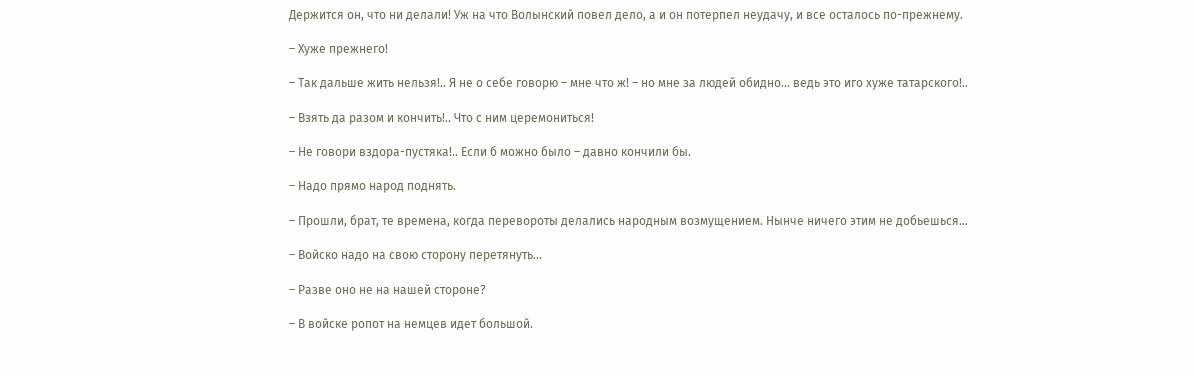Держится он, что ни делали! Уж на что Волынский повел дело, а и он потерпел неудачу, и все осталось по-прежнему.

– Хуже прежнего!

– Так дальше жить нельзя!.. Я не о себе говорю – мне что ж! – но мне за людей обидно… ведь это иго хуже татарского!..

– Взять да разом и кончить!.. Что с ним церемониться!

– Не говори вздора-пустяка!.. Если б можно было – давно кончили бы.

– Надо прямо народ поднять.

– Прошли, брат, те времена, когда перевороты делались народным возмущением. Нынче ничего этим не добьешься…

– Войско надо на свою сторону перетянуть…

– Разве оно не на нашей стороне?

– В войске ропот на немцев идет большой.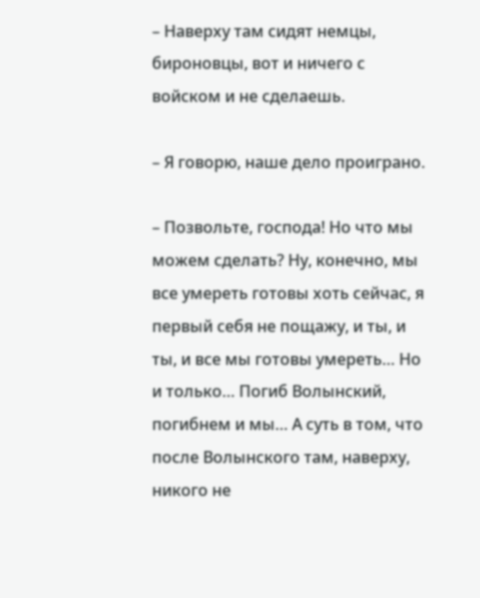– Наверху там сидят немцы, бироновцы, вот и ничего с войском и не сделаешь.

– Я говорю, наше дело проиграно.

– Позвольте, господа! Но что мы можем сделать? Ну, конечно, мы все умереть готовы хоть сейчас, я первый себя не пощажу, и ты, и ты, и все мы готовы умереть… Но и только… Погиб Волынский, погибнем и мы… А суть в том, что после Волынского там, наверху, никого не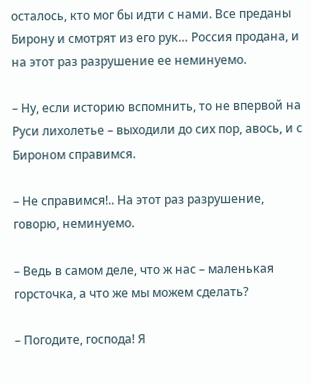осталось, кто мог бы идти с нами. Все преданы Бирону и смотрят из его рук… Россия продана, и на этот раз разрушение ее неминуемо.

– Ну, если историю вспомнить, то не впервой на Руси лихолетье – выходили до сих пор, авось, и с Бироном справимся.

– Не справимся!.. На этот раз разрушение, говорю, неминуемо.

– Ведь в самом деле, что ж нас – маленькая горсточка, а что же мы можем сделать?

– Погодите, господа! Я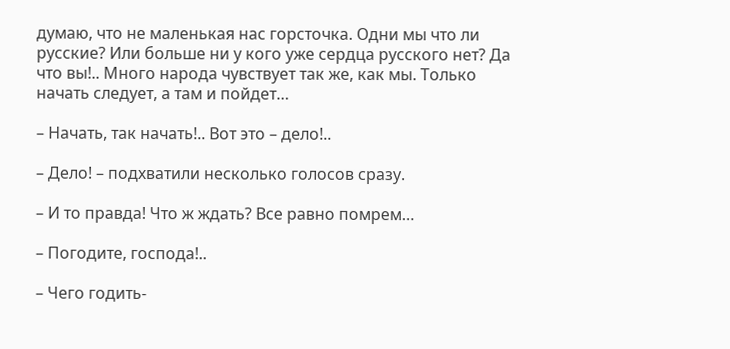думаю, что не маленькая нас горсточка. Одни мы что ли русские? Или больше ни у кого уже сердца русского нет? Да что вы!.. Много народа чувствует так же, как мы. Только начать следует, а там и пойдет…

– Начать, так начать!.. Вот это – дело!..

– Дело! – подхватили несколько голосов сразу.

– И то правда! Что ж ждать? Все равно помрем…

– Погодите, господа!..

– Чего годить-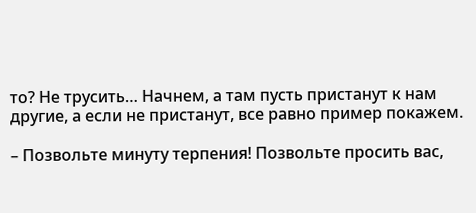то? Не трусить… Начнем, а там пусть пристанут к нам другие, а если не пристанут, все равно пример покажем.

– Позвольте минуту терпения! Позвольте просить вас,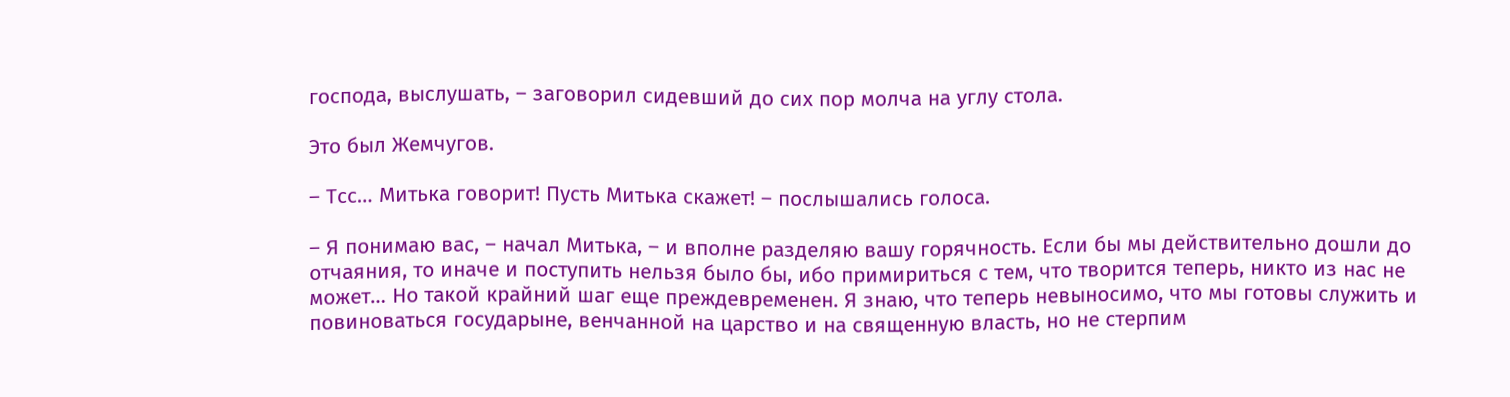господа, выслушать, – заговорил сидевший до сих пор молча на углу стола.

Это был Жемчугов.

– Тсс… Митька говорит! Пусть Митька скажет! – послышались голоса.

– Я понимаю вас, – начал Митька, – и вполне разделяю вашу горячность. Если бы мы действительно дошли до отчаяния, то иначе и поступить нельзя было бы, ибо примириться с тем, что творится теперь, никто из нас не может… Но такой крайний шаг еще преждевременен. Я знаю, что теперь невыносимо, что мы готовы служить и повиноваться государыне, венчанной на царство и на священную власть, но не стерпим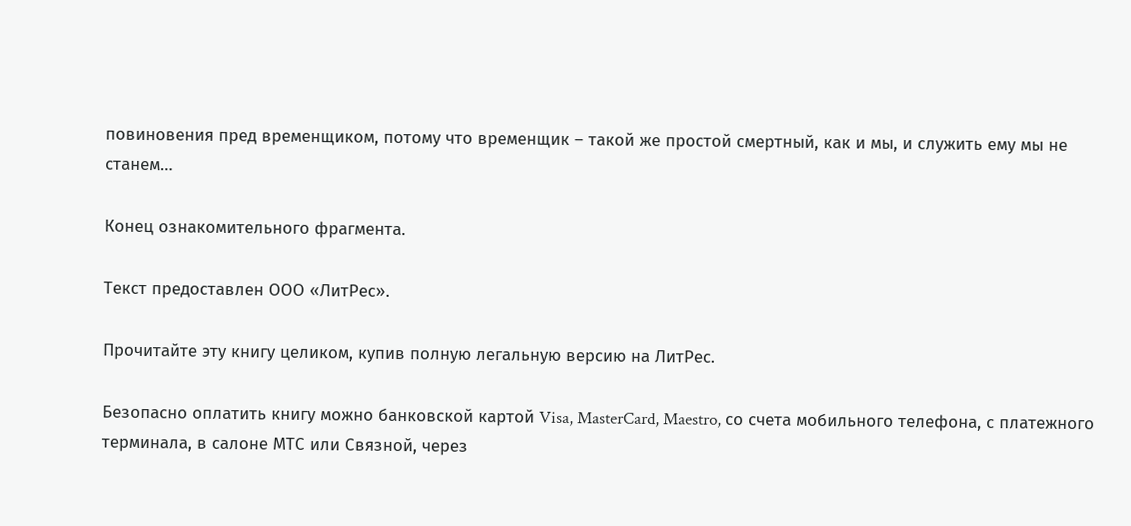повиновения пред временщиком, потому что временщик – такой же простой смертный, как и мы, и служить ему мы не станем…

Конец ознакомительного фрагмента.

Текст предоставлен ООО «ЛитРес».

Прочитайте эту книгу целиком, купив полную легальную версию на ЛитРес.

Безопасно оплатить книгу можно банковской картой Visa, MasterCard, Maestro, со счета мобильного телефона, с платежного терминала, в салоне МТС или Связной, через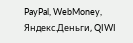PayPal, WebMoney, Яндекс.Деньги, QIWI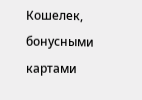Кошелек, бонусными картами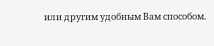или другим удобным Вам способом.